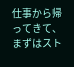仕事から帰ってきて、まずはスト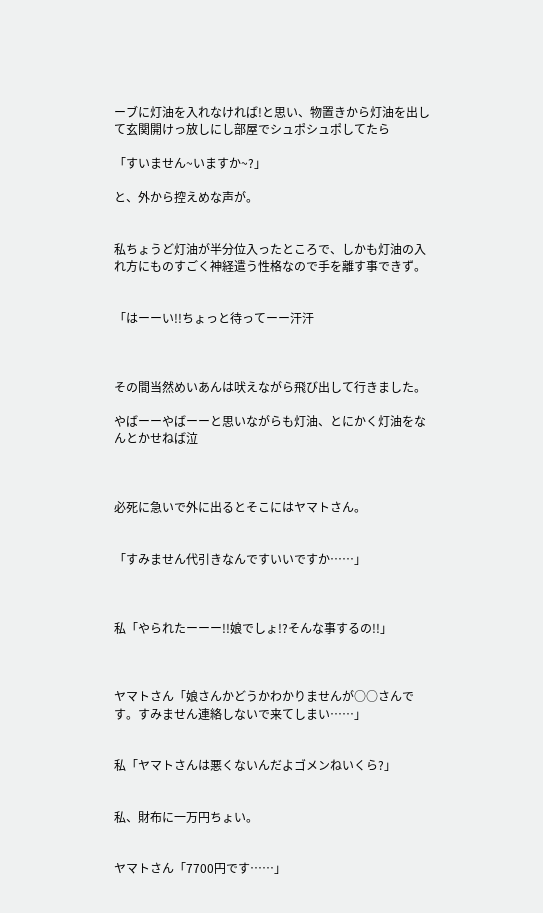ーブに灯油を入れなければ!と思い、物置きから灯油を出して玄関開けっ放しにし部屋でシュポシュポしてたら

「すいません~いますか~?」

と、外から控えめな声が。


私ちょうど灯油が半分位入ったところで、しかも灯油の入れ方にものすごく神経遣う性格なので手を離す事できず。


「はーーい!!ちょっと待ってーー汗汗



その間当然めいあんは吠えながら飛び出して行きました。

やばーーやばーーと思いながらも灯油、とにかく灯油をなんとかせねば泣



必死に急いで外に出るとそこにはヤマトさん。


「すみません代引きなんですいいですか……」



私「やられたーーー!!娘でしょ!?そんな事するの!!」



ヤマトさん「娘さんかどうかわかりませんが○○さんです。すみません連絡しないで来てしまい……」


私「ヤマトさんは悪くないんだよゴメンねいくら?」


私、財布に一万円ちょい。


ヤマトさん「7700円です……」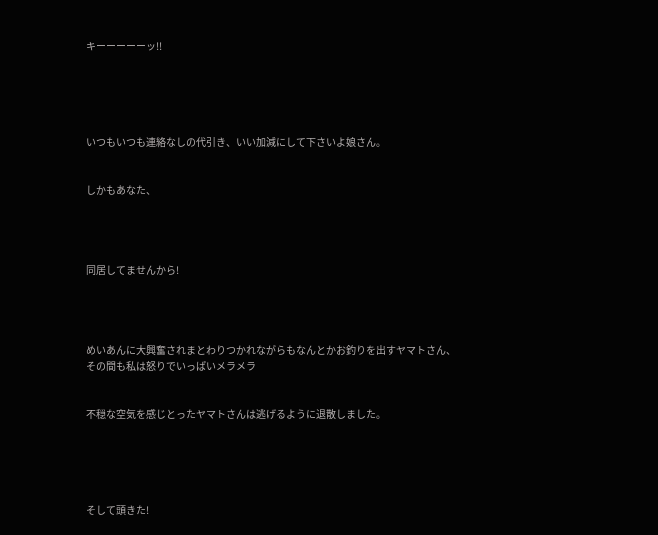キーーーーーッ!!





いつもいつも連絡なしの代引き、いい加減にして下さいよ娘さん。


しかもあなた、




同居してませんから!




めいあんに大興奮されまとわりつかれながらもなんとかお釣りを出すヤマトさん、その間も私は怒りでいっぱいメラメラ


不穏な空気を感じとったヤマトさんは逃げるように退散しました。





そして頭きた!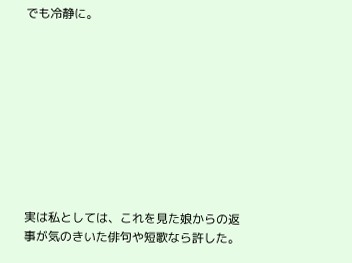でも冷静に。










実は私としては、これを見た娘からの返事が気のきいた俳句や短歌なら許した。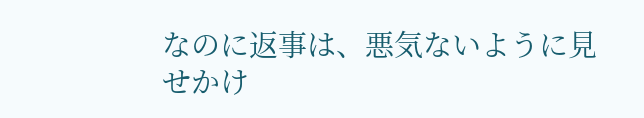なのに返事は、悪気ないように見せかけ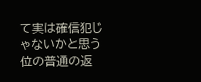て実は確信犯じゃないかと思う位の普通の返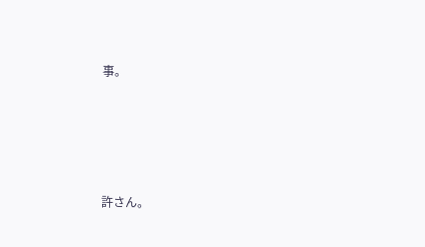事。







許さん。